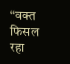“वक्त फिसल रहा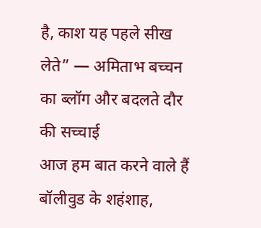है, काश यह पहले सीख लेते” — अमिताभ बच्चन का ब्लॉग और बदलते दौर की सच्चाई
आज हम बात करने वाले हैं बॉलीवुड के शहंशाह,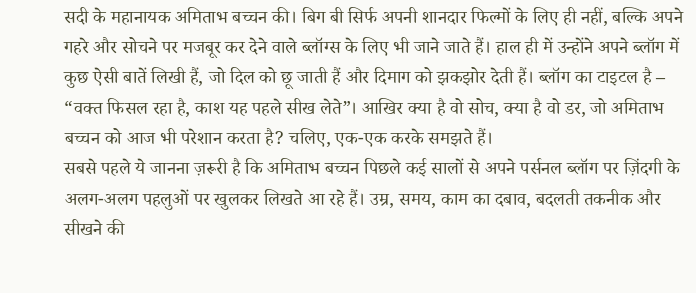सदी के महानायक अमिताभ बच्चन की। बिग बी सिर्फ अपनी शानदार फिल्मों के लिए ही नहीं, बल्कि अपने गहरे और सोचने पर मजबूर कर देने वाले ब्लॉग्स के लिए भी जाने जाते हैं। हाल ही में उन्होंने अपने ब्लॉग में कुछ ऐसी बातें लिखी हैं, जो दिल को छू जाती हैं और दिमाग को झकझोर देती हैं। ब्लॉग का टाइटल है – “वक्त फिसल रहा है, काश यह पहले सीख लेते”। आखिर क्या है वो सोच, क्या है वो डर, जो अमिताभ बच्चन को आज भी परेशान करता है? चलिए, एक-एक करके समझते हैं।
सबसे पहले ये जानना ज़रूरी है कि अमिताभ बच्चन पिछले कई सालों से अपने पर्सनल ब्लॉग पर ज़िंदगी के अलग-अलग पहलुओं पर खुलकर लिखते आ रहे हैं। उम्र, समय, काम का दबाव, बदलती तकनीक और सीखने की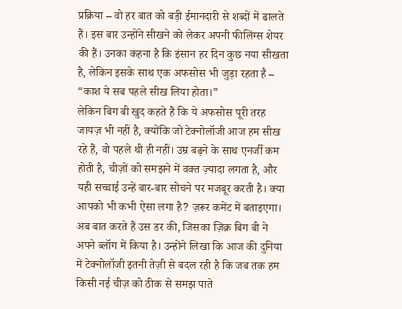प्रक्रिया – वो हर बात को बड़ी ईमानदारी से शब्दों में ढालते हैं। इस बार उन्होंने सीखने को लेकर अपनी फीलिंग्स शेयर की हैं। उनका कहना है कि इंसान हर दिन कुछ नया सीखता है, लेकिन इसके साथ एक अफसोस भी जुड़ा रहता है – “काश ये सब पहले सीख लिया होता।”
लेकिन बिग बी खुद कहते हैं कि ये अफसोस पूरी तरह जायज़ भी नहीं है, क्योंकि जो टेक्नोलॉजी आज हम सीख रहे हैं, वो पहले थी ही नहीं। उम्र बढ़ने के साथ एनर्जी कम होती है, चीज़ों को समझने में वक्त ज़्यादा लगता है, और यही सच्चाई उन्हें बार-बार सोचने पर मजबूर करती है। क्या आपको भी कभी ऐसा लगा है? ज़रूर कमेंट में बताइएगा।
अब बात करते हैं उस डर की, जिसका ज़िक्र बिग बी ने अपने ब्लॉग में किया है। उन्होंने लिखा कि आज की दुनिया में टेक्नोलॉजी इतनी तेज़ी से बदल रही है कि जब तक हम किसी नई चीज़ को ठीक से समझ पाते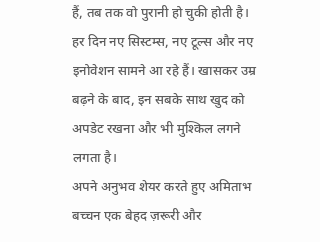हैं, तब तक वो पुरानी हो चुकी होती है। हर दिन नए सिस्टम्स, नए टूल्स और नए इनोवेशन सामने आ रहे हैं। खासकर उम्र बढ़ने के बाद, इन सबके साथ खुद को अपडेट रखना और भी मुश्किल लगने लगता है।
अपने अनुभव शेयर करते हुए अमिताभ बच्चन एक बेहद ज़रूरी और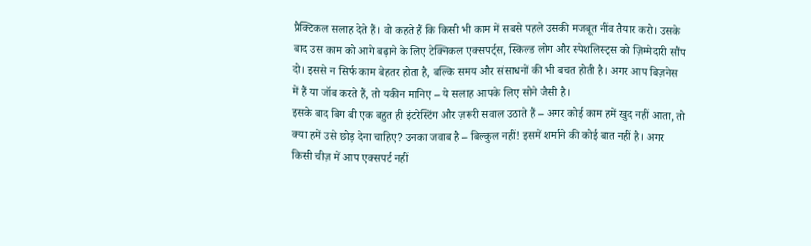प्रैक्टिकल सलाह देते हैं। वो कहते हैं कि किसी भी काम में सबसे पहले उसकी मजबूत नींव तैयार करो। उसके बाद उस काम को आगे बढ़ाने के लिए टेक्निकल एक्सपर्ट्स, स्किल्ड लोग और स्पेशलिस्ट्स को ज़िम्मेदारी सौंप दो। इससे न सिर्फ काम बेहतर होता है, बल्कि समय और संसाधनों की भी बचत होती है। अगर आप बिज़नेस में हैं या जॉब करते हैं, तो यकीन मानिए – ये सलाह आपके लिए सोने जैसी है।
इसके बाद बिग बी एक बहुत ही इंटरेस्टिंग और ज़रूरी सवाल उठाते हैं – अगर कोई काम हमें खुद नहीं आता, तो क्या हमें उसे छोड़ देना चाहिए? उनका जवाब है – बिल्कुल नहीं! इसमें शर्माने की कोई बात नहीं है। अगर किसी चीज़ में आप एक्सपर्ट नहीं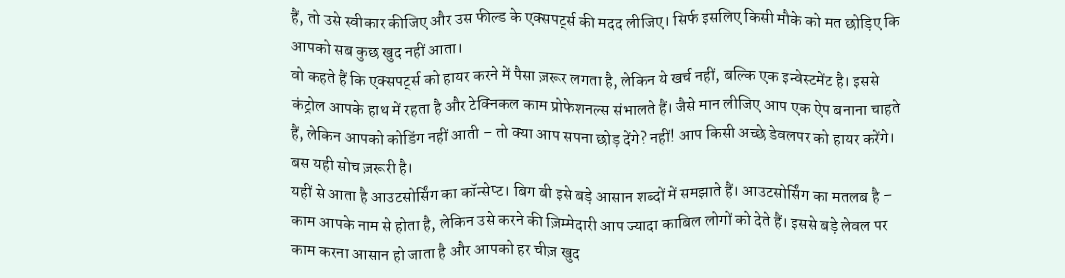हैं, तो उसे स्वीकार कीजिए और उस फील्ड के एक्सपर्ट्स की मदद लीजिए। सिर्फ इसलिए किसी मौके को मत छोड़िए कि आपको सब कुछ खुद नहीं आता।
वो कहते हैं कि एक्सपर्ट्स को हायर करने में पैसा ज़रूर लगता है, लेकिन ये खर्च नहीं, बल्कि एक इन्वेस्टमेंट है। इससे कंट्रोल आपके हाथ में रहता है और टेक्निकल काम प्रोफेशनल्स संभालते हैं। जैसे मान लीजिए आप एक ऐप बनाना चाहते हैं, लेकिन आपको कोडिंग नहीं आती – तो क्या आप सपना छोड़ देंगे? नहीं! आप किसी अच्छे डेवलपर को हायर करेंगे। बस यही सोच ज़रूरी है।
यहीं से आता है आउटसोर्सिंग का कॉन्सेप्ट। बिग बी इसे बड़े आसान शब्दों में समझाते हैं। आउटसोर्सिंग का मतलब है – काम आपके नाम से होता है, लेकिन उसे करने की ज़िम्मेदारी आप ज्यादा काबिल लोगों को देते हैं। इससे बड़े लेवल पर काम करना आसान हो जाता है और आपको हर चीज़ खुद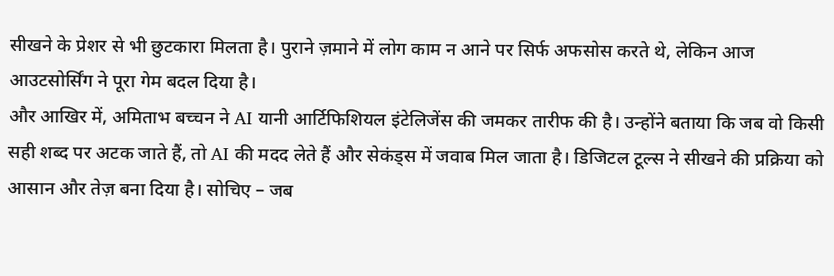सीखने के प्रेशर से भी छुटकारा मिलता है। पुराने ज़माने में लोग काम न आने पर सिर्फ अफसोस करते थे, लेकिन आज आउटसोर्सिंग ने पूरा गेम बदल दिया है।
और आखिर में, अमिताभ बच्चन ने AI यानी आर्टिफिशियल इंटेलिजेंस की जमकर तारीफ की है। उन्होंने बताया कि जब वो किसी सही शब्द पर अटक जाते हैं, तो AI की मदद लेते हैं और सेकंड्स में जवाब मिल जाता है। डिजिटल टूल्स ने सीखने की प्रक्रिया को आसान और तेज़ बना दिया है। सोचिए – जब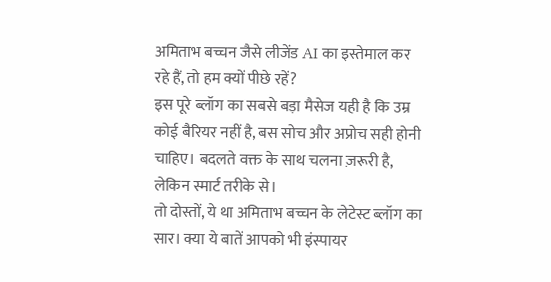अमिताभ बच्चन जैसे लीजेंड AI का इस्तेमाल कर रहे हैं, तो हम क्यों पीछे रहें?
इस पूरे ब्लॉग का सबसे बड़ा मैसेज यही है कि उम्र कोई बैरियर नहीं है, बस सोच और अप्रोच सही होनी चाहिए। बदलते वक्त के साथ चलना ज़रूरी है, लेकिन स्मार्ट तरीके से।
तो दोस्तों, ये था अमिताभ बच्चन के लेटेस्ट ब्लॉग का सार। क्या ये बातें आपको भी इंस्पायर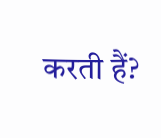करती हैं?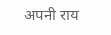अपनी राय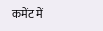कमेंट में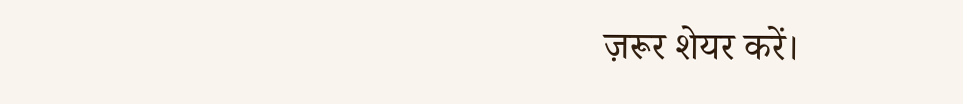ज़रूर शेयर करें।